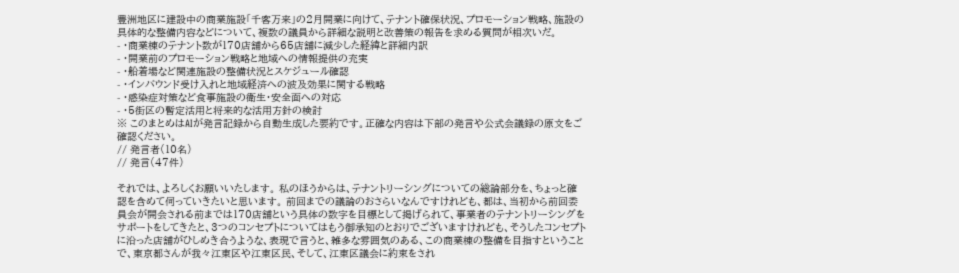豊洲地区に建設中の商業施設「千客万来」の2月開業に向けて、テナント確保状況、プロモーション戦略、施設の具体的な整備内容などについて、複数の議員から詳細な説明と改善策の報告を求める質問が相次いだ。
- ・商業棟のテナント数が170店舗から65店舗に減少した経緯と詳細内訳
- ・開業前のプロモーション戦略と地域への情報提供の充実
- ・船着場など関連施設の整備状況とスケジュール確認
- ・インバウンド受け入れと地域経済への波及効果に関する戦略
- ・感染症対策など食事施設の衛生・安全面への対応
- ・5街区の暫定活用と将来的な活用方針の検討
※ このまとめはAIが発言記録から自動生成した要約です。正確な内容は下部の発言や公式会議録の原文をご確認ください。
// 発言者(10名)
// 発言(47件)

それでは、よろしくお願いいたします。 私のほうからは、テナントリーシングについての総論部分を、ちょっと確認を含めて伺っていきたいと思います。 前回までの議論のおさらいなんですけれども、都は、当初から前回委員会が開会される前までは170店舗という具体の数字を目標として掲げられて、事業者のテナントリーシングをサポートをしてきたと、3つのコンセプトについてはもう御承知のとおりでございますけれども、そうしたコンセプトに沿った店舗がひしめき合うような、表現で言うと、雑多な雰囲気のある、この商業棟の整備を目指すということで、東京都さんが我々江東区や江東区民、そして、江東区議会に約束をされ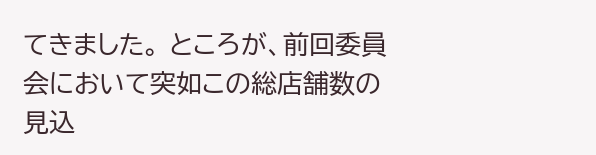てきました。 ところが、前回委員会において突如この総店舗数の見込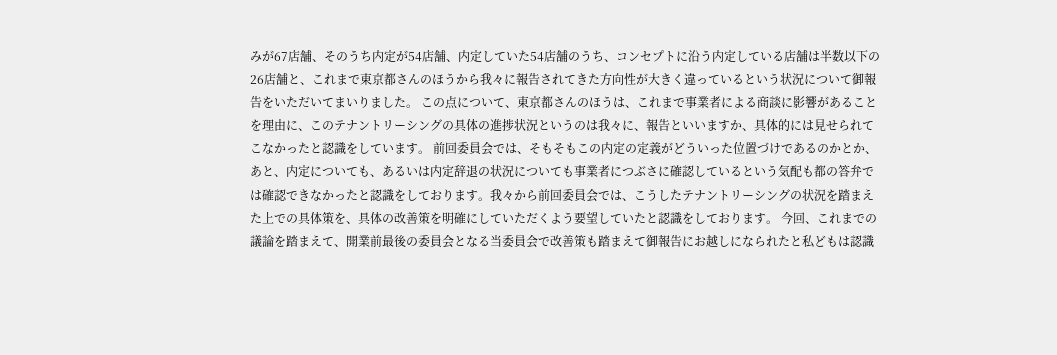みが67店舗、そのうち内定が54店舗、内定していた54店舗のうち、コンセプトに沿う内定している店舗は半数以下の26店舗と、これまで東京都さんのほうから我々に報告されてきた方向性が大きく違っているという状況について御報告をいただいてまいりました。 この点について、東京都さんのほうは、これまで事業者による商談に影響があることを理由に、このテナントリーシングの具体の進捗状況というのは我々に、報告といいますか、具体的には見せられてこなかったと認識をしています。 前回委員会では、そもそもこの内定の定義がどういった位置づけであるのかとか、あと、内定についても、あるいは内定辞退の状況についても事業者につぶさに確認しているという気配も都の答弁では確認できなかったと認識をしております。我々から前回委員会では、こうしたテナントリーシングの状況を踏まえた上での具体策を、具体の改善策を明確にしていただくよう要望していたと認識をしております。 今回、これまでの議論を踏まえて、開業前最後の委員会となる当委員会で改善策も踏まえて御報告にお越しになられたと私どもは認識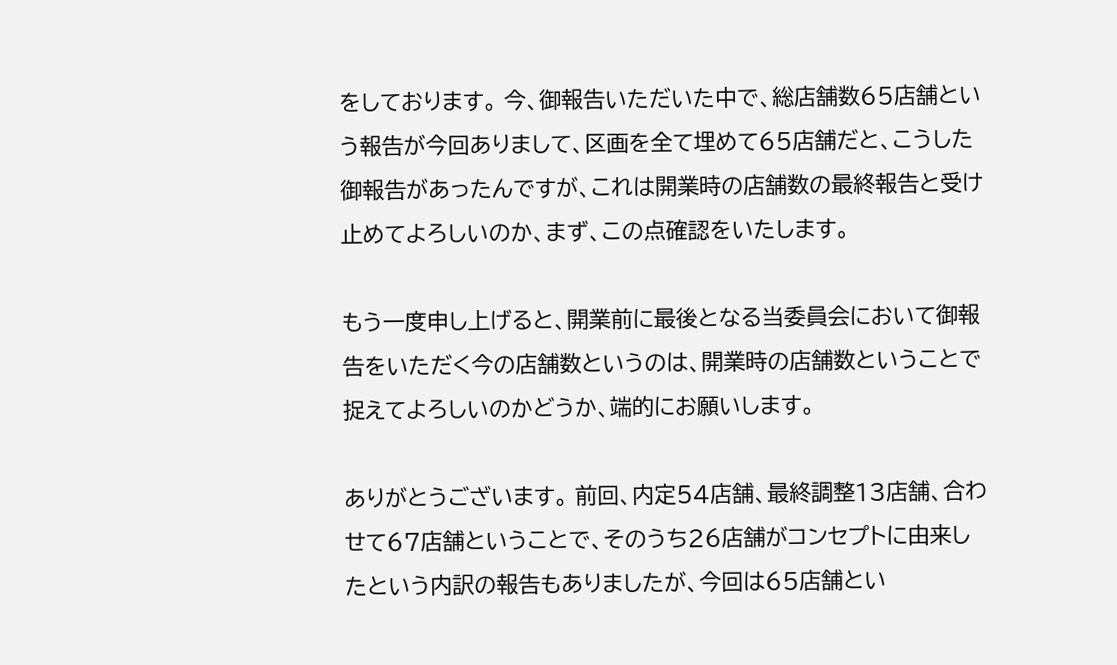をしております。 今、御報告いただいた中で、総店舗数65店舗という報告が今回ありまして、区画を全て埋めて65店舗だと、こうした御報告があったんですが、これは開業時の店舗数の最終報告と受け止めてよろしいのか、まず、この点確認をいたします。

もう一度申し上げると、開業前に最後となる当委員会において御報告をいただく今の店舗数というのは、開業時の店舗数ということで捉えてよろしいのかどうか、端的にお願いします。

ありがとうございます。 前回、内定54店舗、最終調整13店舗、合わせて67店舗ということで、そのうち26店舗がコンセプトに由来したという内訳の報告もありましたが、今回は65店舗とい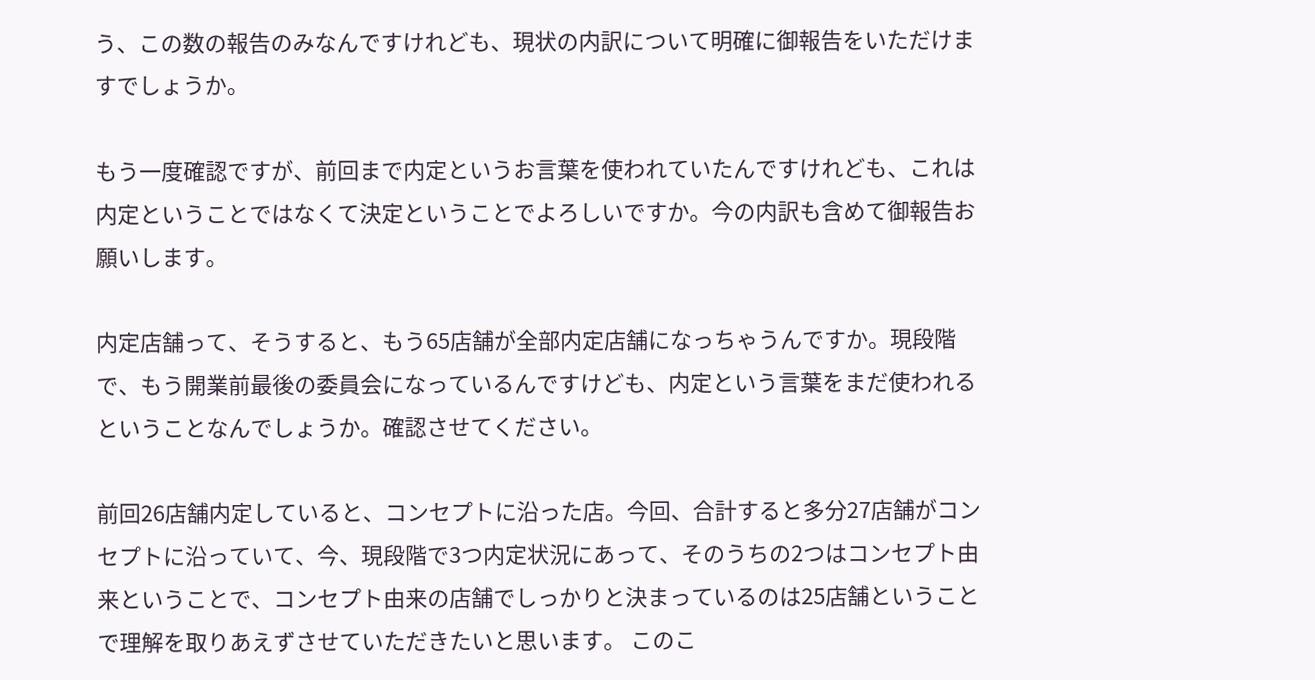う、この数の報告のみなんですけれども、現状の内訳について明確に御報告をいただけますでしょうか。

もう一度確認ですが、前回まで内定というお言葉を使われていたんですけれども、これは内定ということではなくて決定ということでよろしいですか。今の内訳も含めて御報告お願いします。

内定店舗って、そうすると、もう65店舗が全部内定店舗になっちゃうんですか。現段階で、もう開業前最後の委員会になっているんですけども、内定という言葉をまだ使われるということなんでしょうか。確認させてください。

前回26店舗内定していると、コンセプトに沿った店。今回、合計すると多分27店舗がコンセプトに沿っていて、今、現段階で3つ内定状況にあって、そのうちの2つはコンセプト由来ということで、コンセプト由来の店舗でしっかりと決まっているのは25店舗ということで理解を取りあえずさせていただきたいと思います。 このこ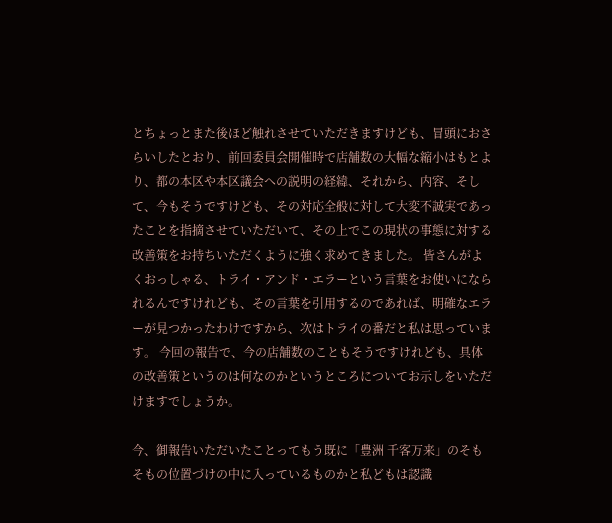とちょっとまた後ほど触れさせていただきますけども、冒頭におさらいしたとおり、前回委員会開催時で店舗数の大幅な縮小はもとより、都の本区や本区議会への説明の経緯、それから、内容、そして、今もそうですけども、その対応全般に対して大変不誠実であったことを指摘させていただいて、その上でこの現状の事態に対する改善策をお持ちいただくように強く求めてきました。 皆さんがよくおっしゃる、トライ・アンド・エラーという言葉をお使いになられるんですけれども、その言葉を引用するのであれば、明確なエラーが見つかったわけですから、次はトライの番だと私は思っています。 今回の報告で、今の店舗数のこともそうですけれども、具体の改善策というのは何なのかというところについてお示しをいただけますでしょうか。

今、御報告いただいたことってもう既に「豊洲 千客万来」のそもそもの位置づけの中に入っているものかと私どもは認識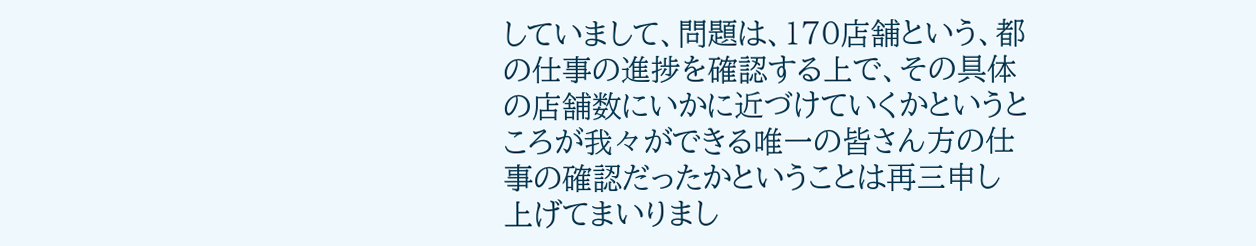していまして、問題は、170店舗という、都の仕事の進捗を確認する上で、その具体の店舗数にいかに近づけていくかというところが我々ができる唯一の皆さん方の仕事の確認だったかということは再三申し上げてまいりまし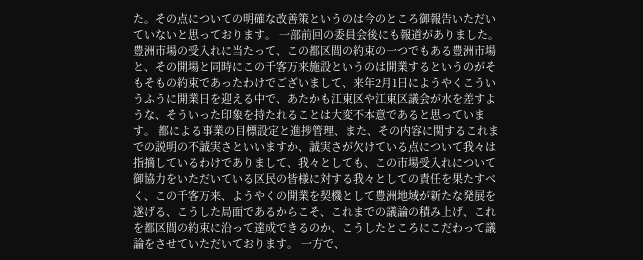た。その点についての明確な改善策というのは今のところ御報告いただいていないと思っております。 一部前回の委員会後にも報道がありました。豊洲市場の受入れに当たって、この都区間の約束の一つでもある豊洲市場と、その開場と同時にこの千客万来施設というのは開業するというのがそもそもの約束であったわけでございまして、来年2月1日にようやくこういうふうに開業日を迎える中で、あたかも江東区や江東区議会が水を差すような、そういった印象を持たれることは大変不本意であると思っています。 都による事業の目標設定と進捗管理、また、その内容に関するこれまでの説明の不誠実さといいますか、誠実さが欠けている点について我々は指摘しているわけでありまして、我々としても、この市場受入れについて御協力をいただいている区民の皆様に対する我々としての責任を果たすべく、この千客万来、ようやくの開業を契機として豊洲地域が新たな発展を遂げる、こうした局面であるからこそ、これまでの議論の積み上げ、これを都区間の約束に沿って達成できるのか、こうしたところにこだわって議論をさせていただいております。 一方で、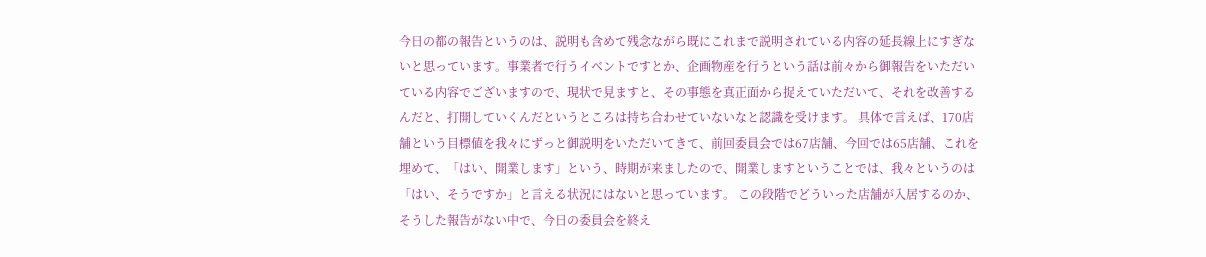今日の都の報告というのは、説明も含めて残念ながら既にこれまで説明されている内容の延長線上にすぎないと思っています。事業者で行うイベントですとか、企画物産を行うという話は前々から御報告をいただいている内容でございますので、現状で見ますと、その事態を真正面から捉えていただいて、それを改善するんだと、打開していくんだというところは持ち合わせていないなと認識を受けます。 具体で言えば、170店舗という目標値を我々にずっと御説明をいただいてきて、前回委員会では67店舗、今回では65店舗、これを埋めて、「はい、開業します」という、時期が来ましたので、開業しますということでは、我々というのは「はい、そうですか」と言える状況にはないと思っています。 この段階でどういった店舗が入居するのか、そうした報告がない中で、今日の委員会を終え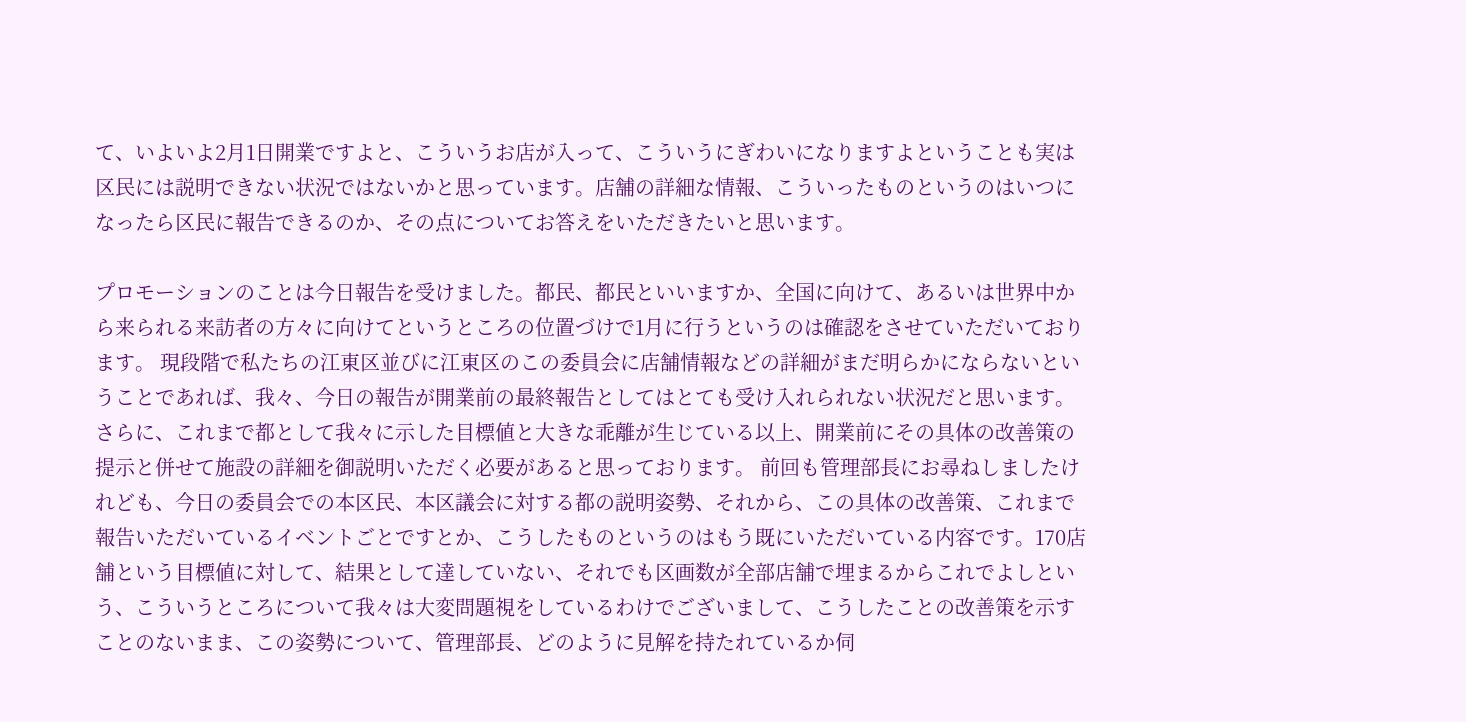て、いよいよ2月1日開業ですよと、こういうお店が入って、こういうにぎわいになりますよということも実は区民には説明できない状況ではないかと思っています。店舗の詳細な情報、こういったものというのはいつになったら区民に報告できるのか、その点についてお答えをいただきたいと思います。

プロモーションのことは今日報告を受けました。都民、都民といいますか、全国に向けて、あるいは世界中から来られる来訪者の方々に向けてというところの位置づけで1月に行うというのは確認をさせていただいております。 現段階で私たちの江東区並びに江東区のこの委員会に店舗情報などの詳細がまだ明らかにならないということであれば、我々、今日の報告が開業前の最終報告としてはとても受け入れられない状況だと思います。さらに、これまで都として我々に示した目標値と大きな乖離が生じている以上、開業前にその具体の改善策の提示と併せて施設の詳細を御説明いただく必要があると思っております。 前回も管理部長にお尋ねしましたけれども、今日の委員会での本区民、本区議会に対する都の説明姿勢、それから、この具体の改善策、これまで報告いただいているイベントごとですとか、こうしたものというのはもう既にいただいている内容です。170店舗という目標値に対して、結果として達していない、それでも区画数が全部店舗で埋まるからこれでよしという、こういうところについて我々は大変問題視をしているわけでございまして、こうしたことの改善策を示すことのないまま、この姿勢について、管理部長、どのように見解を持たれているか伺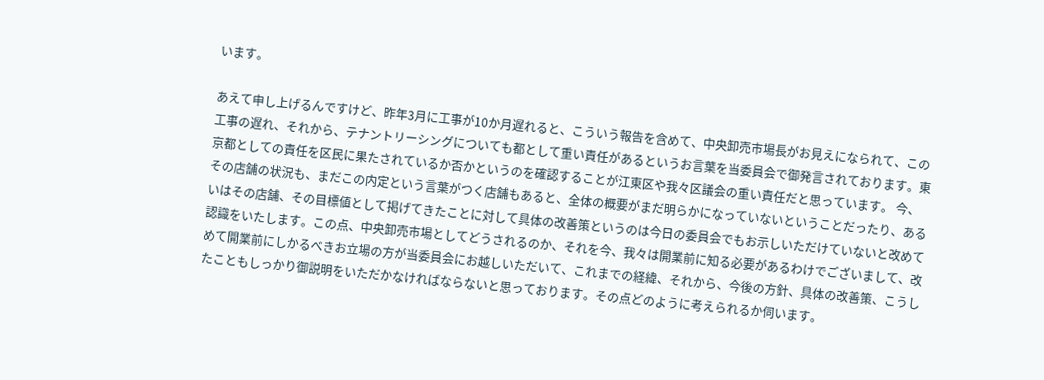います。

あえて申し上げるんですけど、昨年3月に工事が10か月遅れると、こういう報告を含めて、中央卸売市場長がお見えになられて、この工事の遅れ、それから、テナントリーシングについても都として重い責任があるというお言葉を当委員会で御発言されております。東京都としての責任を区民に果たされているか否かというのを確認することが江東区や我々区議会の重い責任だと思っています。 今、その店舗の状況も、まだこの内定という言葉がつく店舗もあると、全体の概要がまだ明らかになっていないということだったり、あるいはその店舗、その目標値として掲げてきたことに対して具体の改善策というのは今日の委員会でもお示しいただけていないと改めて認識をいたします。この点、中央卸売市場としてどうされるのか、それを今、我々は開業前に知る必要があるわけでございまして、改めて開業前にしかるべきお立場の方が当委員会にお越しいただいて、これまでの経緯、それから、今後の方針、具体の改善策、こうしたこともしっかり御説明をいただかなければならないと思っております。その点どのように考えられるか伺います。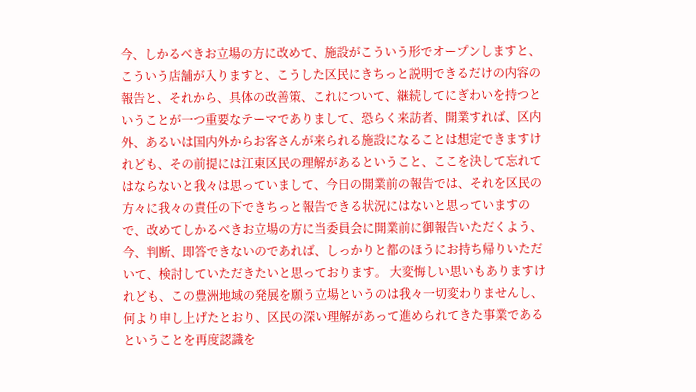今、しかるべきお立場の方に改めて、施設がこういう形でオープンしますと、こういう店舗が入りますと、こうした区民にきちっと説明できるだけの内容の報告と、それから、具体の改善策、これについて、継続してにぎわいを持つということが一つ重要なテーマでありまして、恐らく来訪者、開業すれば、区内外、あるいは国内外からお客さんが来られる施設になることは想定できますけれども、その前提には江東区民の理解があるということ、ここを決して忘れてはならないと我々は思っていまして、今日の開業前の報告では、それを区民の方々に我々の責任の下できちっと報告できる状況にはないと思っていますので、改めてしかるべきお立場の方に当委員会に開業前に御報告いただくよう、今、判断、即答できないのであれば、しっかりと都のほうにお持ち帰りいただいて、検討していただきたいと思っております。 大変悔しい思いもありますけれども、この豊洲地域の発展を願う立場というのは我々一切変わりませんし、何より申し上げたとおり、区民の深い理解があって進められてきた事業であるということを再度認識を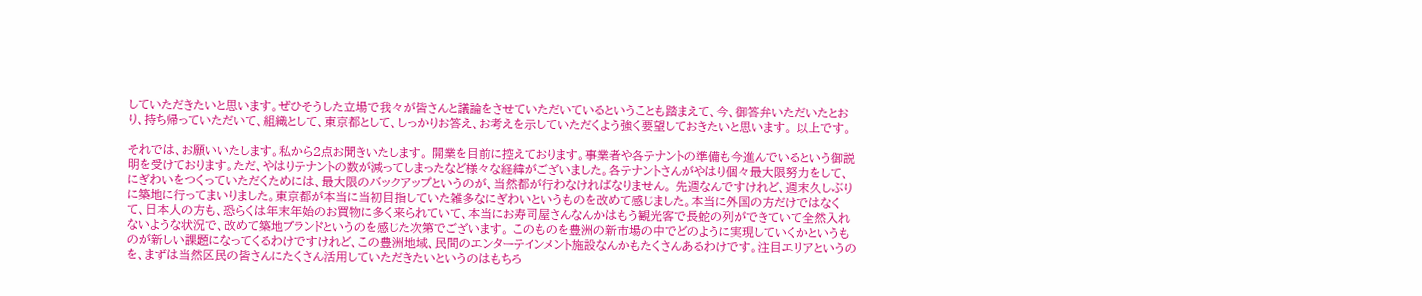していただきたいと思います。ぜひそうした立場で我々が皆さんと議論をさせていただいているということも踏まえて、今、御答弁いただいたとおり、持ち帰っていただいて、組織として、東京都として、しっかりお答え、お考えを示していただくよう強く要望しておきたいと思います。 以上です。

それでは、お願いいたします。私から2点お聞きいたします。 開業を目前に控えております。事業者や各テナントの準備も今進んでいるという御説明を受けております。ただ、やはりテナントの数が減ってしまったなど様々な経緯がございました。各テナントさんがやはり個々最大限努力をして、にぎわいをつくっていただくためには、最大限のバックアップというのが、当然都が行わなければなりません。 先週なんですけれど、週末久しぶりに築地に行ってまいりました。東京都が本当に当初目指していた雑多なにぎわいというものを改めて感じました。本当に外国の方だけではなくて、日本人の方も、恐らくは年末年始のお買物に多く来られていて、本当にお寿司屋さんなんかはもう観光客で長蛇の列ができていて全然入れないような状況で、改めて築地ブランドというのを感じた次第でございます。 このものを豊洲の新市場の中でどのように実現していくかというものが新しい課題になってくるわけですけれど、この豊洲地域、民間のエンターテインメント施設なんかもたくさんあるわけです。注目エリアというのを、まずは当然区民の皆さんにたくさん活用していただきたいというのはもちろ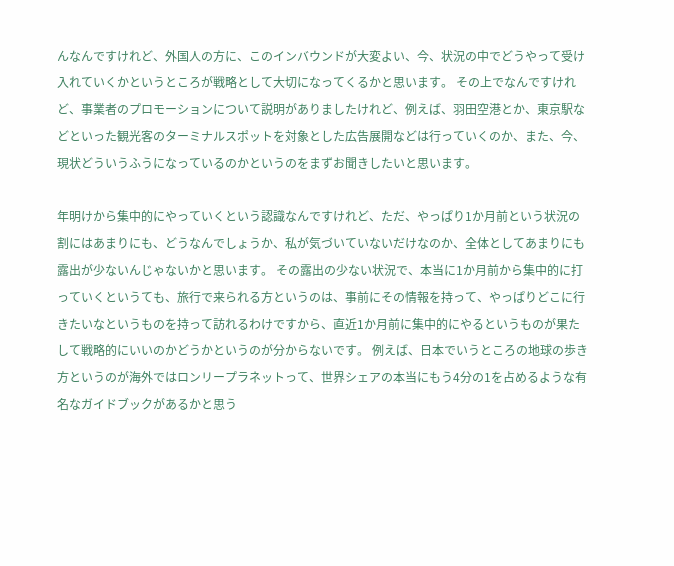んなんですけれど、外国人の方に、このインバウンドが大変よい、今、状況の中でどうやって受け入れていくかというところが戦略として大切になってくるかと思います。 その上でなんですけれど、事業者のプロモーションについて説明がありましたけれど、例えば、羽田空港とか、東京駅などといった観光客のターミナルスポットを対象とした広告展開などは行っていくのか、また、今、現状どういうふうになっているのかというのをまずお聞きしたいと思います。

年明けから集中的にやっていくという認識なんですけれど、ただ、やっぱり1か月前という状況の割にはあまりにも、どうなんでしょうか、私が気づいていないだけなのか、全体としてあまりにも露出が少ないんじゃないかと思います。 その露出の少ない状況で、本当に1か月前から集中的に打っていくというても、旅行で来られる方というのは、事前にその情報を持って、やっぱりどこに行きたいなというものを持って訪れるわけですから、直近1か月前に集中的にやるというものが果たして戦略的にいいのかどうかというのが分からないです。 例えば、日本でいうところの地球の歩き方というのが海外ではロンリープラネットって、世界シェアの本当にもう4分の1を占めるような有名なガイドブックがあるかと思う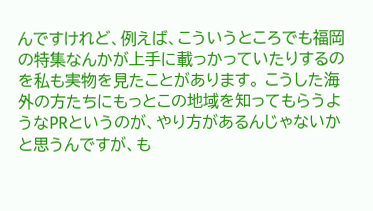んですけれど、例えば、こういうところでも福岡の特集なんかが上手に載っかっていたりするのを私も実物を見たことがあります。 こうした海外の方たちにもっとこの地域を知ってもらうようなPRというのが、やり方があるんじゃないかと思うんですが、も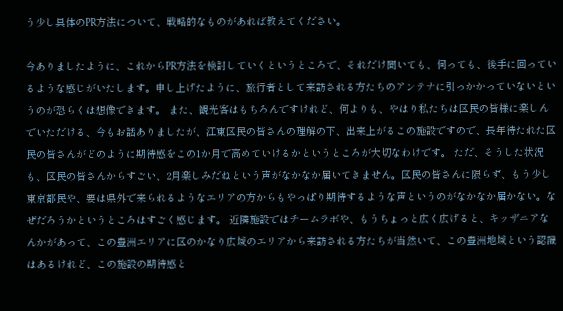う少し具体のPR方法について、戦略的なものがあれば教えてください。

今ありましたように、これからPR方法を検討していくというところで、それだけ聞いても、伺っても、後手に回っているような感じがいたします。申し上げたように、旅行者として来訪される方たちのアンテナに引っかかっていないというのが恐らくは想像できます。 また、観光客はもちろんですけれど、何よりも、やはり私たちは区民の皆様に楽しんでいただける、今もお話ありましたが、江東区民の皆さんの理解の下、出来上がるこの施設ですので、長年待たれた区民の皆さんがどのように期待感をこの1か月で高めていけるかというところが大切なわけです。 ただ、そうした状況も、区民の皆さんからすごい、2月楽しみだねという声がなかなか届いてきません。区民の皆さんに限らず、もう少し東京都民や、要は県外で来られるようなエリアの方からもやっぱり期待するような声というのがなかなか届かない。なぜだろうかというところはすごく感じます。 近隣施設ではチームラボや、もうちょっと広く広げると、キッザニアなんかがあって、この豊洲エリアに区のかなり広域のエリアから来訪される方たちが当然いて、この豊洲地域という認識はあるけれど、この施設の期待感と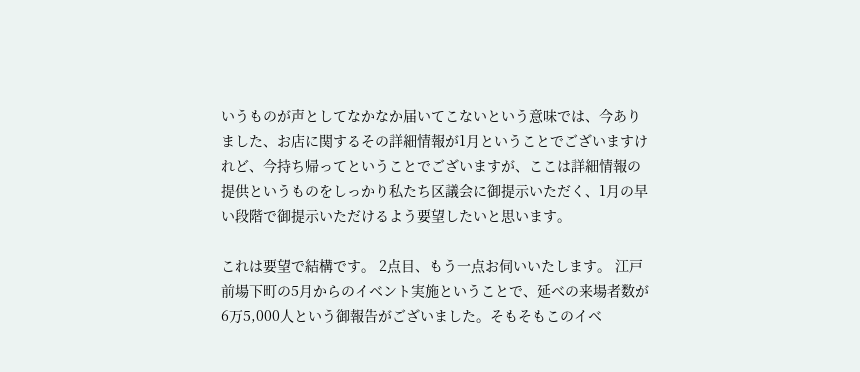いうものが声としてなかなか届いてこないという意味では、今ありました、お店に関するその詳細情報が1月ということでございますけれど、今持ち帰ってということでございますが、ここは詳細情報の提供というものをしっかり私たち区議会に御提示いただく、1月の早い段階で御提示いただけるよう要望したいと思います。

これは要望で結構です。 2点目、もう一点お伺いいたします。 江戸前場下町の5月からのイベント実施ということで、延べの来場者数が6万5,000人という御報告がございました。そもそもこのイベ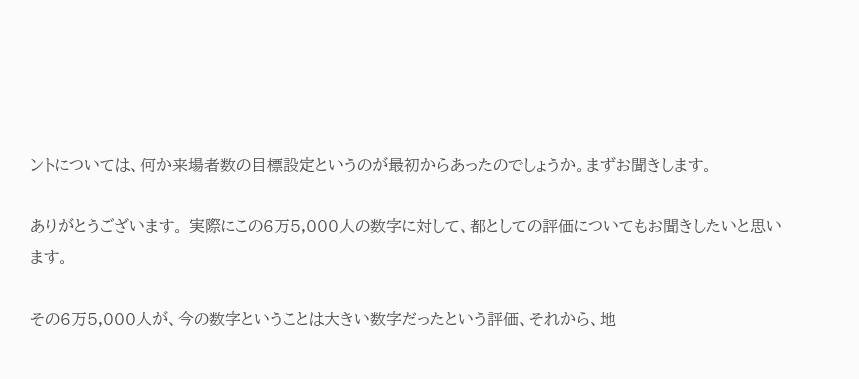ントについては、何か来場者数の目標設定というのが最初からあったのでしょうか。まずお聞きします。

ありがとうございます。 実際にこの6万5,000人の数字に対して、都としての評価についてもお聞きしたいと思います。

その6万5,000人が、今の数字ということは大きい数字だったという評価、それから、地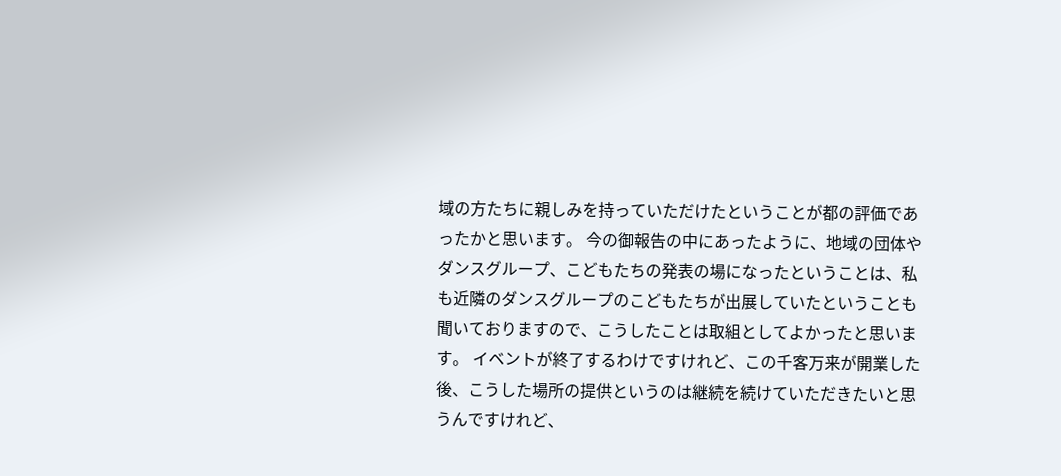域の方たちに親しみを持っていただけたということが都の評価であったかと思います。 今の御報告の中にあったように、地域の団体やダンスグループ、こどもたちの発表の場になったということは、私も近隣のダンスグループのこどもたちが出展していたということも聞いておりますので、こうしたことは取組としてよかったと思います。 イベントが終了するわけですけれど、この千客万来が開業した後、こうした場所の提供というのは継続を続けていただきたいと思うんですけれど、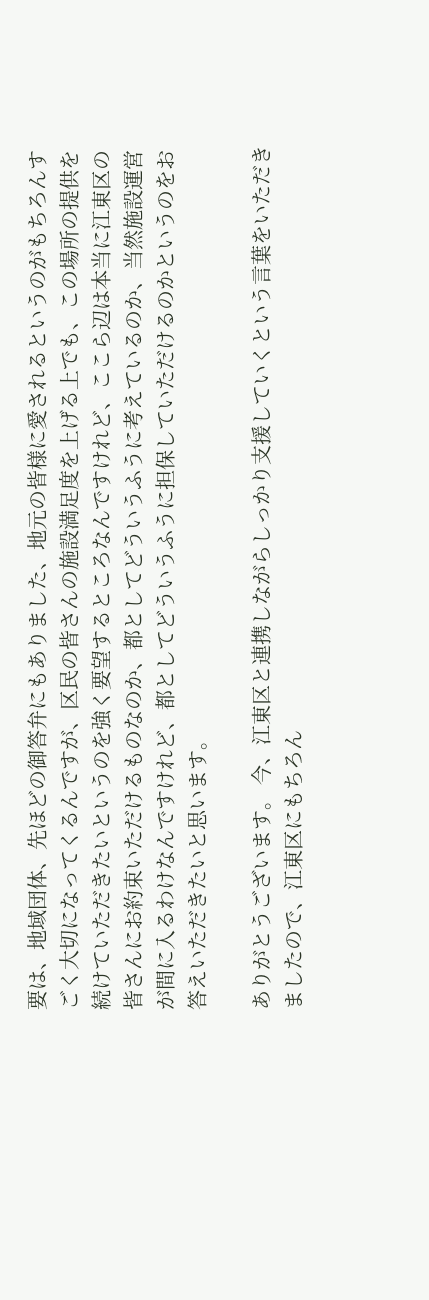要は、地域団体、先ほどの御答弁にもありました、地元の皆様に愛されるというのがもちろんすごく大切になってくるんですが、区民の皆さんの施設満足度を上げる上でも、この場所の提供を続けていただきたいというのを強く要望するところなんですけれど、ここら辺は本当に江東区の皆さんにお約束いただけるものなのか、都としてどういうふうに考えているのか、当然施設運営が間に入るわけなんですけれど、都としてどういうふうに担保していただけるのかというのをお答えいただきたいと思います。

ありがとうございます。 今、江東区と連携しながらしっかり支援していくという言葉をいただきましたので、江東区にもちろん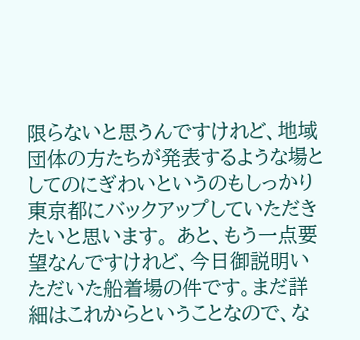限らないと思うんですけれど、地域団体の方たちが発表するような場としてのにぎわいというのもしっかり東京都にバックアップしていただきたいと思います。 あと、もう一点要望なんですけれど、今日御説明いただいた船着場の件です。まだ詳細はこれからということなので、な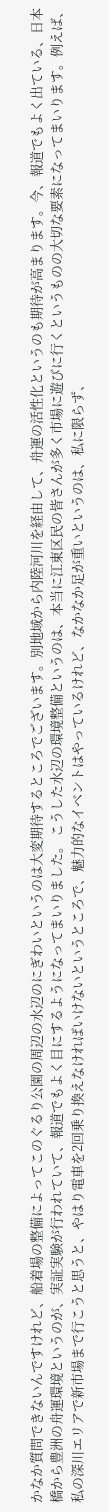かなか質問できないんですけれど、船着場の整備によってこのぐるり公園の周辺の水辺のにぎわいというのは大変期待するところでございます。別地域から内陸河川を経由して、舟運の活性化というのも期待が高まります。今、報道でもよく出ている、日本橋から豊洲の舟運環境というのが、実証実験が行われていて、報道でもよく目にするようになってまいりました。 こうした水辺の環境整備というのは、本当に江東区民の皆さんが多く市場に遊びに行くというものの大切な要素になってまいります。例えば、私の深川エリアで新市場まで行こうと思うと、やはり電車を2回乗り換えなければいけないというところで、魅力的なイベントはやっているけれど、なかなか足が重いというのは、私に限らず、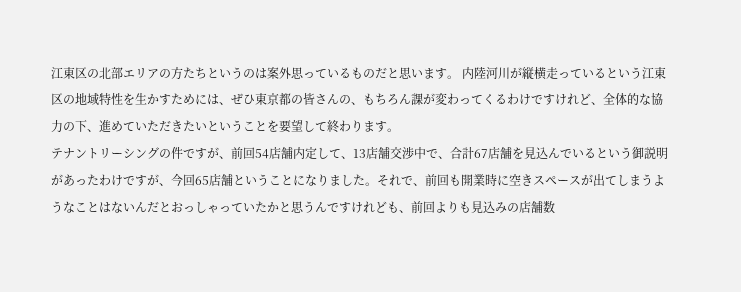江東区の北部エリアの方たちというのは案外思っているものだと思います。 内陸河川が縦横走っているという江東区の地域特性を生かすためには、ぜひ東京都の皆さんの、もちろん課が変わってくるわけですけれど、全体的な協力の下、進めていただきたいということを要望して終わります。
テナントリーシングの件ですが、前回54店舗内定して、13店舗交渉中で、合計67店舗を見込んでいるという御説明があったわけですが、今回65店舗ということになりました。それで、前回も開業時に空きスペースが出てしまうようなことはないんだとおっしゃっていたかと思うんですけれども、前回よりも見込みの店舗数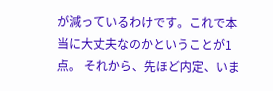が減っているわけです。これで本当に大丈夫なのかということが1点。 それから、先ほど内定、いま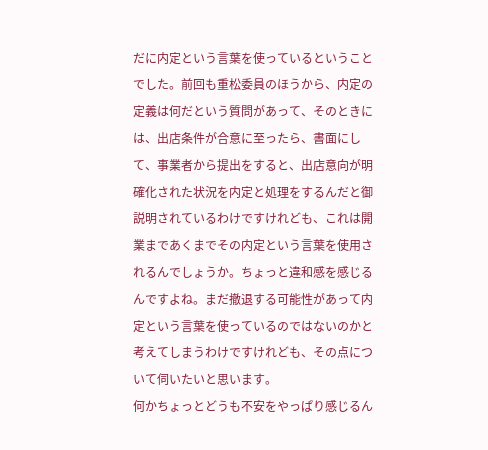だに内定という言葉を使っているということでした。前回も重松委員のほうから、内定の定義は何だという質問があって、そのときには、出店条件が合意に至ったら、書面にして、事業者から提出をすると、出店意向が明確化された状況を内定と処理をするんだと御説明されているわけですけれども、これは開業まであくまでその内定という言葉を使用されるんでしょうか。ちょっと違和感を感じるんですよね。まだ撤退する可能性があって内定という言葉を使っているのではないのかと考えてしまうわけですけれども、その点について伺いたいと思います。
何かちょっとどうも不安をやっぱり感じるん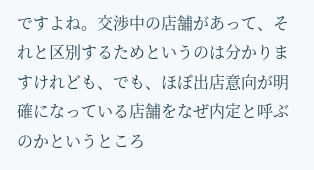ですよね。交渉中の店舗があって、それと区別するためというのは分かりますけれども、でも、ほぼ出店意向が明確になっている店舗をなぜ内定と呼ぶのかというところ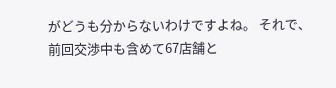がどうも分からないわけですよね。 それで、前回交渉中も含めて67店舗と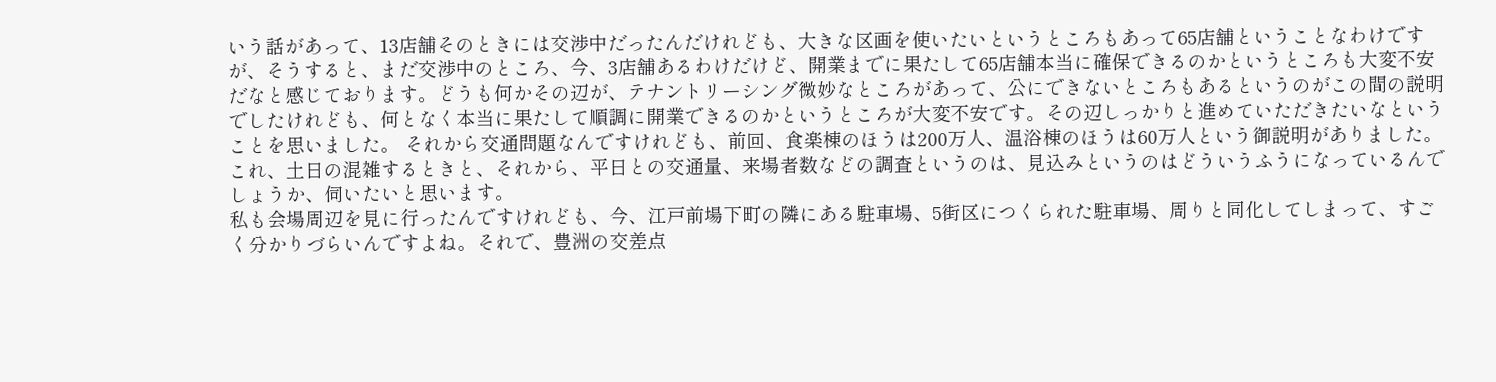いう話があって、13店舗そのときには交渉中だったんだけれども、大きな区画を使いたいというところもあって65店舗ということなわけですが、そうすると、まだ交渉中のところ、今、3店舗あるわけだけど、開業までに果たして65店舗本当に確保できるのかというところも大変不安だなと感じております。どうも何かその辺が、テナントリーシング微妙なところがあって、公にできないところもあるというのがこの間の説明でしたけれども、何となく本当に果たして順調に開業できるのかというところが大変不安です。その辺しっかりと進めていただきたいなということを思いました。 それから交通問題なんですけれども、前回、食楽棟のほうは200万人、温浴棟のほうは60万人という御説明がありました。これ、土日の混雑するときと、それから、平日との交通量、来場者数などの調査というのは、見込みというのはどういうふうになっているんでしょうか、伺いたいと思います。
私も会場周辺を見に行ったんですけれども、今、江戸前場下町の隣にある駐車場、5街区につくられた駐車場、周りと同化してしまって、すごく分かりづらいんですよね。それで、豊洲の交差点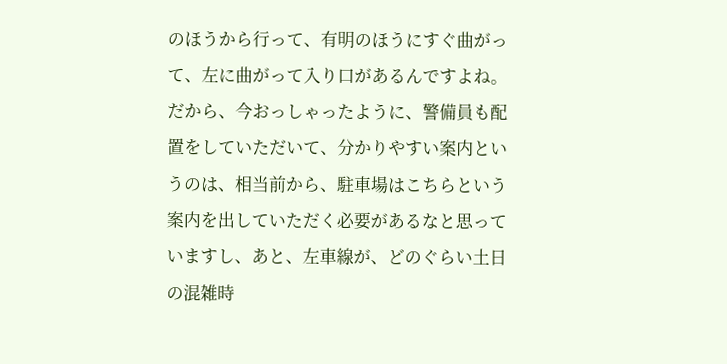のほうから行って、有明のほうにすぐ曲がって、左に曲がって入り口があるんですよね。だから、今おっしゃったように、警備員も配置をしていただいて、分かりやすい案内というのは、相当前から、駐車場はこちらという案内を出していただく必要があるなと思っていますし、あと、左車線が、どのぐらい土日の混雑時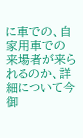に車での、自家用車での来場者が来られるのか、詳細について今御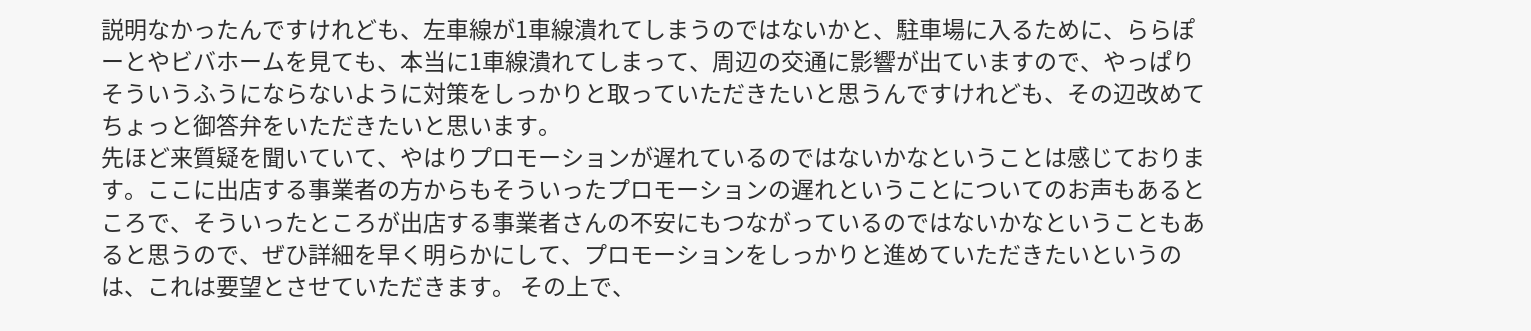説明なかったんですけれども、左車線が1車線潰れてしまうのではないかと、駐車場に入るために、ららぽーとやビバホームを見ても、本当に1車線潰れてしまって、周辺の交通に影響が出ていますので、やっぱりそういうふうにならないように対策をしっかりと取っていただきたいと思うんですけれども、その辺改めてちょっと御答弁をいただきたいと思います。
先ほど来質疑を聞いていて、やはりプロモーションが遅れているのではないかなということは感じております。ここに出店する事業者の方からもそういったプロモーションの遅れということについてのお声もあるところで、そういったところが出店する事業者さんの不安にもつながっているのではないかなということもあると思うので、ぜひ詳細を早く明らかにして、プロモーションをしっかりと進めていただきたいというのは、これは要望とさせていただきます。 その上で、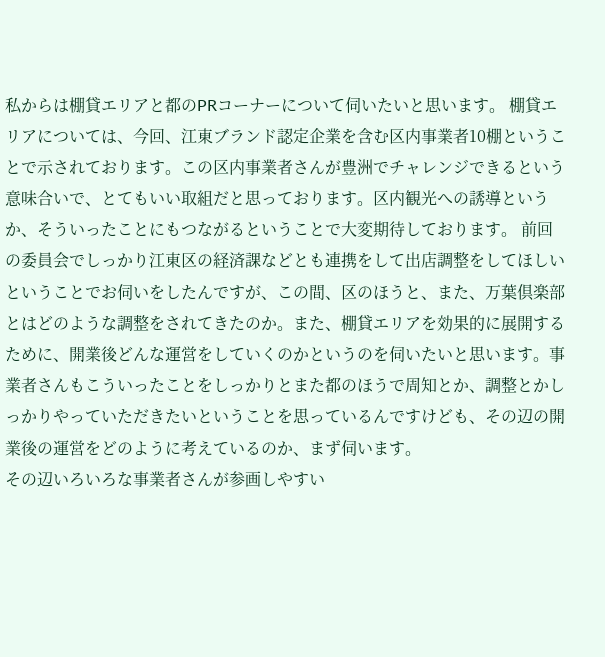私からは棚貸エリアと都のPRコーナーについて伺いたいと思います。 棚貸エリアについては、今回、江東ブランド認定企業を含む区内事業者10棚ということで示されております。この区内事業者さんが豊洲でチャレンジできるという意味合いで、とてもいい取組だと思っております。区内観光への誘導というか、そういったことにもつながるということで大変期待しております。 前回の委員会でしっかり江東区の経済課などとも連携をして出店調整をしてほしいということでお伺いをしたんですが、この間、区のほうと、また、万葉倶楽部とはどのような調整をされてきたのか。また、棚貸エリアを効果的に展開するために、開業後どんな運営をしていくのかというのを伺いたいと思います。事業者さんもこういったことをしっかりとまた都のほうで周知とか、調整とかしっかりやっていただきたいということを思っているんですけども、その辺の開業後の運営をどのように考えているのか、まず伺います。
その辺いろいろな事業者さんが参画しやすい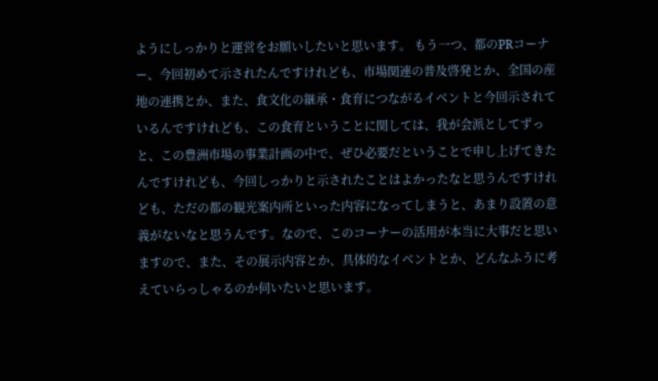ようにしっかりと運営をお願いしたいと思います。 もう一つ、都のPRコーナー、今回初めて示されたんですけれども、市場関連の普及啓発とか、全国の産地の連携とか、また、食文化の継承・食育につながるイベントと今回示されているんですけれども、この食育ということに関しては、我が会派としてずっと、この豊洲市場の事業計画の中で、ぜひ必要だということで申し上げてきたんですけれども、今回しっかりと示されたことはよかったなと思うんですけれども、ただの都の観光案内所といった内容になってしまうと、あまり設置の意義がないなと思うんです。なので、このコーナーの活用が本当に大事だと思いますので、また、その展示内容とか、具体的なイベントとか、どんなふうに考えていらっしゃるのか伺いたいと思います。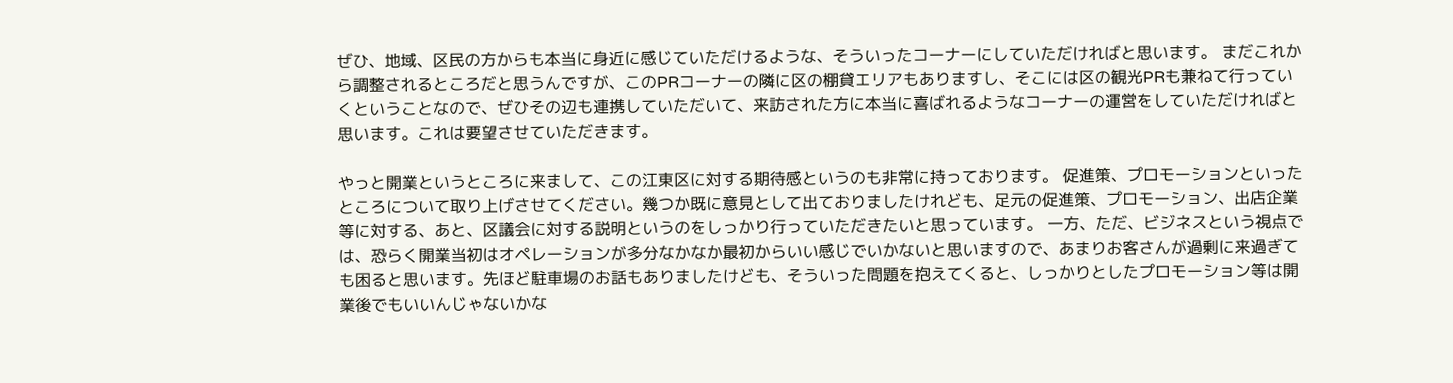ぜひ、地域、区民の方からも本当に身近に感じていただけるような、そういったコーナーにしていただければと思います。 まだこれから調整されるところだと思うんですが、このPRコーナーの隣に区の棚貸エリアもありますし、そこには区の観光PRも兼ねて行っていくということなので、ぜひその辺も連携していただいて、来訪された方に本当に喜ばれるようなコーナーの運営をしていただければと思います。これは要望させていただきます。

やっと開業というところに来まして、この江東区に対する期待感というのも非常に持っております。 促進策、プロモーションといったところについて取り上げさせてください。幾つか既に意見として出ておりましたけれども、足元の促進策、プロモーション、出店企業等に対する、あと、区議会に対する説明というのをしっかり行っていただきたいと思っています。 一方、ただ、ビジネスという視点では、恐らく開業当初はオペレーションが多分なかなか最初からいい感じでいかないと思いますので、あまりお客さんが過剰に来過ぎても困ると思います。先ほど駐車場のお話もありましたけども、そういった問題を抱えてくると、しっかりとしたプロモーション等は開業後でもいいんじゃないかな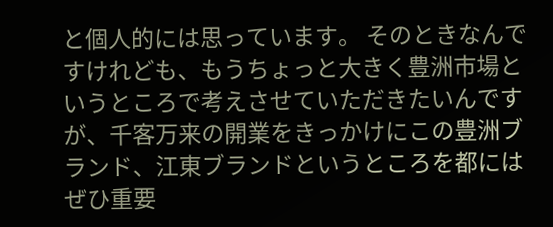と個人的には思っています。 そのときなんですけれども、もうちょっと大きく豊洲市場というところで考えさせていただきたいんですが、千客万来の開業をきっかけにこの豊洲ブランド、江東ブランドというところを都にはぜひ重要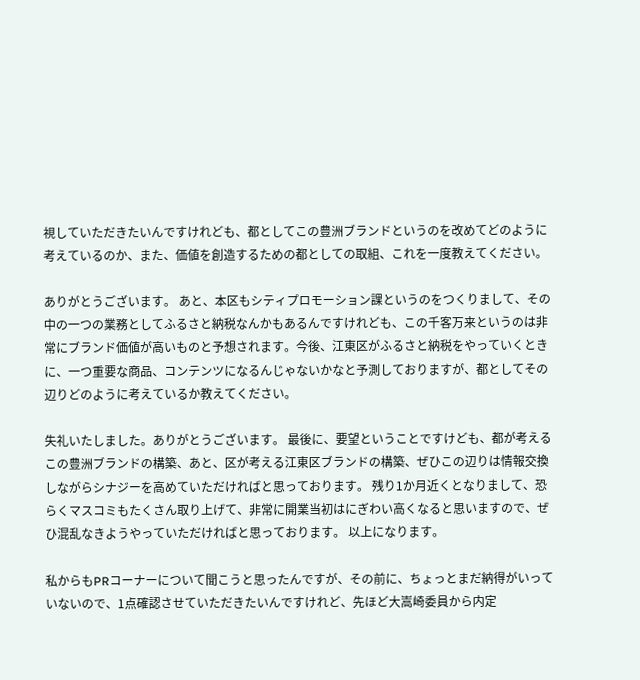視していただきたいんですけれども、都としてこの豊洲ブランドというのを改めてどのように考えているのか、また、価値を創造するための都としての取組、これを一度教えてください。

ありがとうございます。 あと、本区もシティプロモーション課というのをつくりまして、その中の一つの業務としてふるさと納税なんかもあるんですけれども、この千客万来というのは非常にブランド価値が高いものと予想されます。今後、江東区がふるさと納税をやっていくときに、一つ重要な商品、コンテンツになるんじゃないかなと予測しておりますが、都としてその辺りどのように考えているか教えてください。

失礼いたしました。ありがとうございます。 最後に、要望ということですけども、都が考えるこの豊洲ブランドの構築、あと、区が考える江東区ブランドの構築、ぜひこの辺りは情報交換しながらシナジーを高めていただければと思っております。 残り1か月近くとなりまして、恐らくマスコミもたくさん取り上げて、非常に開業当初はにぎわい高くなると思いますので、ぜひ混乱なきようやっていただければと思っております。 以上になります。

私からもPRコーナーについて聞こうと思ったんですが、その前に、ちょっとまだ納得がいっていないので、1点確認させていただきたいんですけれど、先ほど大嵩崎委員から内定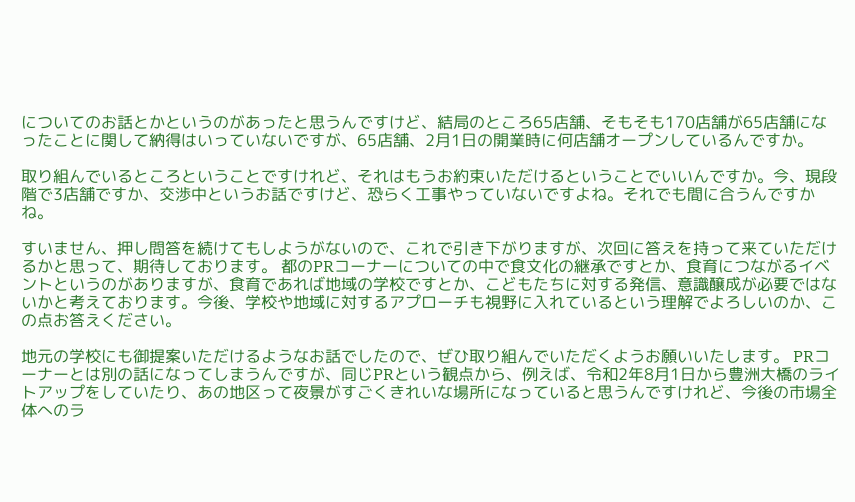についてのお話とかというのがあったと思うんですけど、結局のところ65店舗、そもそも170店舗が65店舗になったことに関して納得はいっていないですが、65店舗、2月1日の開業時に何店舗オープンしているんですか。

取り組んでいるところということですけれど、それはもうお約束いただけるということでいいんですか。今、現段階で3店舗ですか、交渉中というお話ですけど、恐らく工事やっていないですよね。それでも間に合うんですかね。

すいません、押し問答を続けてもしようがないので、これで引き下がりますが、次回に答えを持って来ていただけるかと思って、期待しております。 都のPRコーナーについての中で食文化の継承ですとか、食育につながるイベントというのがありますが、食育であれば地域の学校ですとか、こどもたちに対する発信、意識醸成が必要ではないかと考えております。今後、学校や地域に対するアプローチも視野に入れているという理解でよろしいのか、この点お答えください。

地元の学校にも御提案いただけるようなお話でしたので、ぜひ取り組んでいただくようお願いいたします。 PRコーナーとは別の話になってしまうんですが、同じPRという観点から、例えば、令和2年8月1日から豊洲大橋のライトアップをしていたり、あの地区って夜景がすごくきれいな場所になっていると思うんですけれど、今後の市場全体へのラ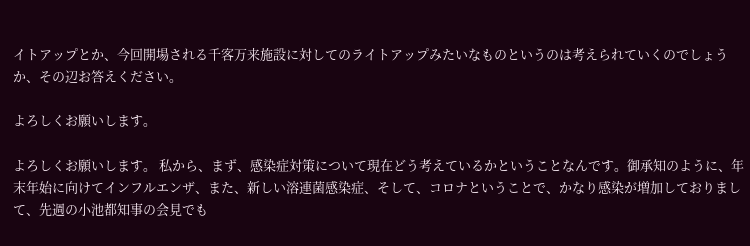イトアップとか、今回開場される千客万来施設に対してのライトアップみたいなものというのは考えられていくのでしょうか、その辺お答えください。

よろしくお願いします。

よろしくお願いします。 私から、まず、感染症対策について現在どう考えているかということなんです。御承知のように、年末年始に向けてインフルエンザ、また、新しい溶連菌感染症、そして、コロナということで、かなり感染が増加しておりまして、先週の小池都知事の会見でも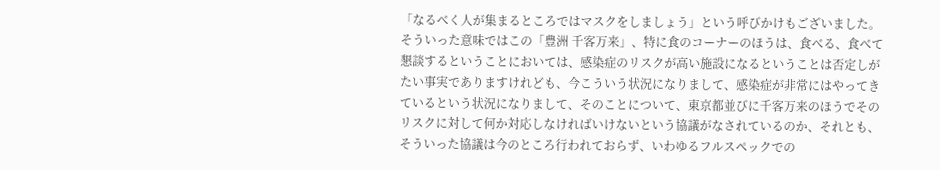「なるべく人が集まるところではマスクをしましょう」という呼びかけもございました。そういった意味ではこの「豊洲 千客万来」、特に食のコーナーのほうは、食べる、食べて懇談するということにおいては、感染症のリスクが高い施設になるということは否定しがたい事実でありますけれども、今こういう状況になりまして、感染症が非常にはやってきているという状況になりまして、そのことについて、東京都並びに千客万来のほうでそのリスクに対して何か対応しなければいけないという協議がなされているのか、それとも、そういった協議は今のところ行われておらず、いわゆるフルスペックでの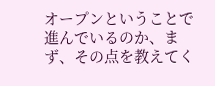オープンということで進んでいるのか、まず、その点を教えてく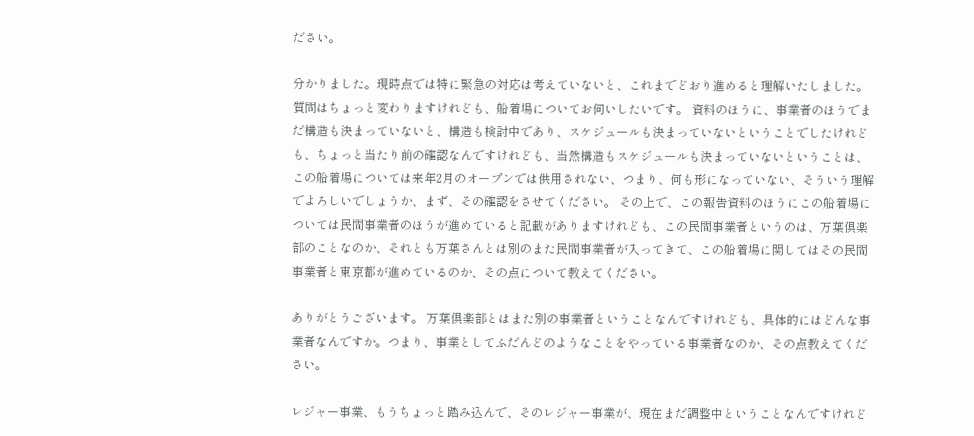ださい。

分かりました。現時点では特に緊急の対応は考えていないと、これまでどおり進めると理解いたしました。 質問はちょっと変わりますけれども、船着場についてお伺いしたいです。 資料のほうに、事業者のほうでまだ構造も決まっていないと、構造も検討中であり、スケジュールも決まっていないということでしたけれども、ちょっと当たり前の確認なんですけれども、当然構造もスケジュールも決まっていないということは、この船着場については来年2月のオープンでは供用されない、つまり、何も形になっていない、そういう理解でよろしいでしょうか、まず、その確認をさせてください。 その上で、この報告資料のほうにこの船着場については民間事業者のほうが進めていると記載がありますけれども、この民間事業者というのは、万葉倶楽部のことなのか、それとも万葉さんとは別のまた民間事業者が入ってきて、この船着場に関してはその民間事業者と東京都が進めているのか、その点について教えてください。

ありがとうございます。 万葉倶楽部とはまた別の事業者ということなんですけれども、具体的にはどんな事業者なんですか。つまり、事業としてふだんどのようなことをやっている事業者なのか、その点教えてください。

レジャー事業、もうちょっと踏み込んで、そのレジャー事業が、現在まだ調整中ということなんですけれど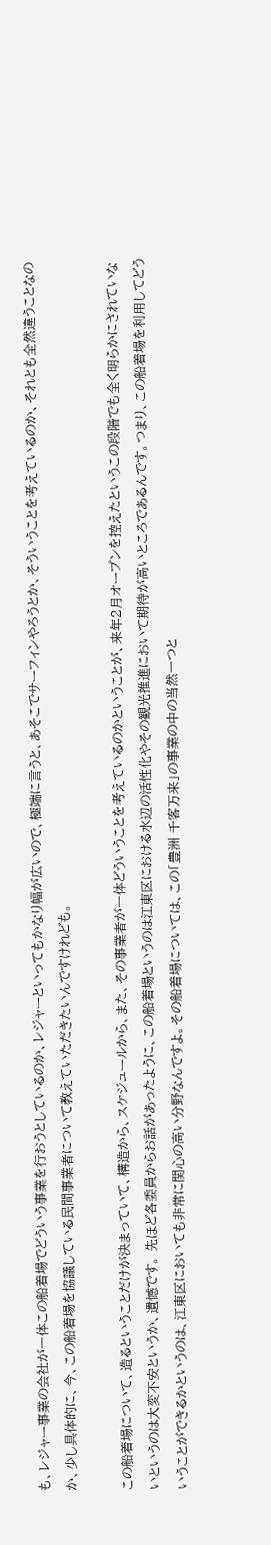も、レジャー事業の会社が一体この船着場でどういう事業を行おうとしているのか、レジャーといってもかなり幅が広いので、極端に言うと、あそこでサーフィンやろうとか、そういうことを考えているのか、それとも全然違うことなのか、少し具体的に、今、この船着場を協議している民間事業者について教えていただきたいんですけれども。

この船着場について、造るということだけが決まっていて、構造から、スケジュールから、また、その事業者が一体どういうことを考えているのかということが、来年2月オープンを控えたというこの段階でも全く明らかにされていないというのは大変不安というか、遺憾です。 先ほど各委員からお話があったように、この船着場というのは江東区における水辺の活性化やその観光推進において期待が高いところであるんです。つまり、この船着場を利用してどういうことができるかというのは、江東区においても非常に関心の高い分野なんですよ。その船着場については、この「豊洲 千客万来」の事業の中の当然一つと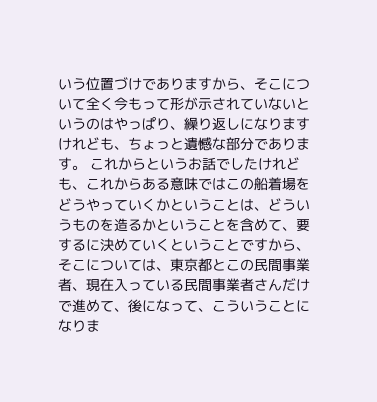いう位置づけでありますから、そこについて全く今もって形が示されていないというのはやっぱり、繰り返しになりますけれども、ちょっと遺憾な部分であります。 これからというお話でしたけれども、これからある意味ではこの船着場をどうやっていくかということは、どういうものを造るかということを含めて、要するに決めていくということですから、そこについては、東京都とこの民間事業者、現在入っている民間事業者さんだけで進めて、後になって、こういうことになりま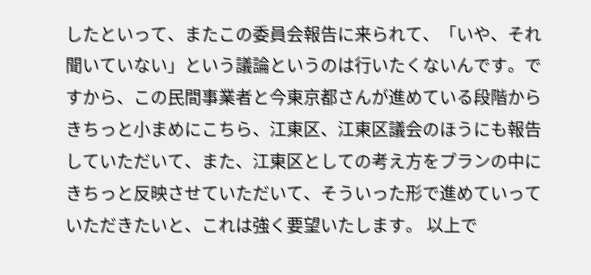したといって、またこの委員会報告に来られて、「いや、それ聞いていない」という議論というのは行いたくないんです。ですから、この民間事業者と今東京都さんが進めている段階からきちっと小まめにこちら、江東区、江東区議会のほうにも報告していただいて、また、江東区としての考え方をプランの中にきちっと反映させていただいて、そういった形で進めていっていただきたいと、これは強く要望いたします。 以上で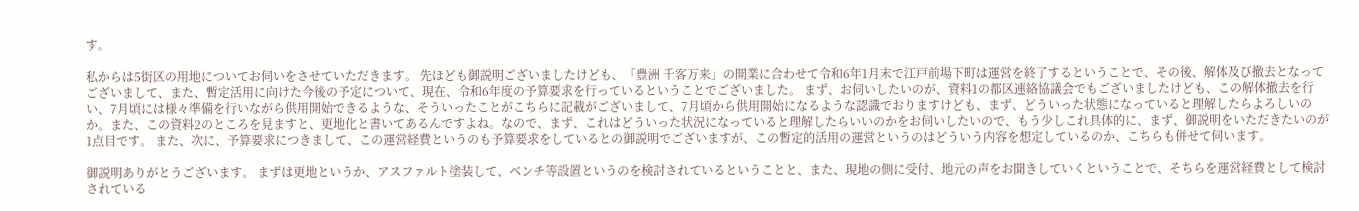す。

私からは5街区の用地についてお伺いをさせていただきます。 先ほども御説明ございましたけども、「豊洲 千客万来」の開業に合わせて令和6年1月末で江戸前場下町は運営を終了するということで、その後、解体及び撤去となってございまして、また、暫定活用に向けた今後の予定について、現在、令和6年度の予算要求を行っているということでございました。 まず、お伺いしたいのが、資料1の都区連絡協議会でもございましたけども、この解体撤去を行い、7月頃には様々準備を行いながら供用開始できるような、そういったことがこちらに記載がございまして、7月頃から供用開始になるような認識でおりますけども、まず、どういった状態になっていると理解したらよろしいのか。また、この資料2のところを見ますと、更地化と書いてあるんですよね。なので、まず、これはどういった状況になっていると理解したらいいのかをお伺いしたいので、もう少しこれ具体的に、まず、御説明をいただきたいのが1点目です。 また、次に、予算要求につきまして、この運営経費というのも予算要求をしているとの御説明でございますが、この暫定的活用の運営というのはどういう内容を想定しているのか、こちらも併せて伺います。

御説明ありがとうございます。 まずは更地というか、アスファルト塗装して、ベンチ等設置というのを検討されているということと、また、現地の側に受付、地元の声をお聞きしていくということで、そちらを運営経費として検討されている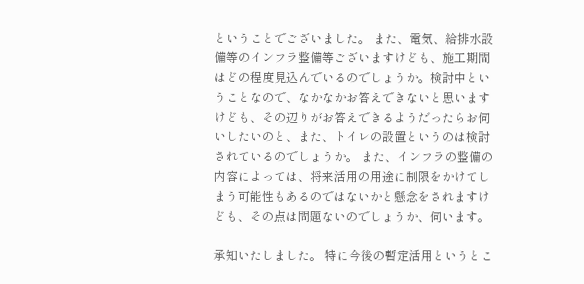ということでございました。 また、電気、給排水設備等のインフラ整備等ございますけども、施工期間はどの程度見込んでいるのでしょうか。検討中ということなので、なかなかお答えできないと思いますけども、その辺りがお答えできるようだったらお伺いしたいのと、また、トイレの設置というのは検討されているのでしょうか。 また、インフラの整備の内容によっては、将来活用の用途に制限をかけてしまう可能性もあるのではないかと懸念をされますけども、その点は問題ないのでしょうか、伺います。

承知いたしました。 特に今後の暫定活用というとこ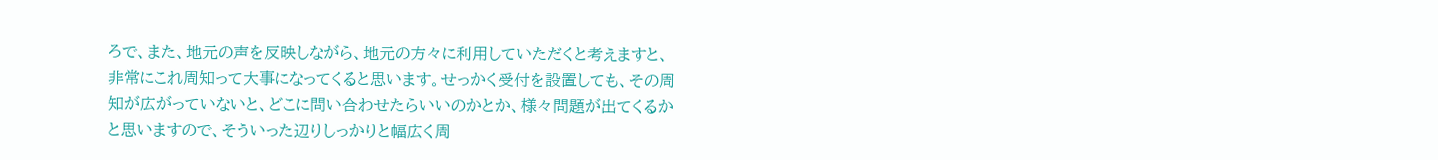ろで、また、地元の声を反映しながら、地元の方々に利用していただくと考えますと、非常にこれ周知って大事になってくると思います。せっかく受付を設置しても、その周知が広がっていないと、どこに問い合わせたらいいのかとか、様々問題が出てくるかと思いますので、そういった辺りしっかりと幅広く周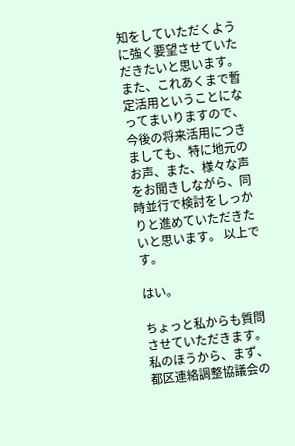知をしていただくように強く要望させていただきたいと思います。 また、これあくまで暫定活用ということになってまいりますので、今後の将来活用につきましても、特に地元のお声、また、様々な声をお聞きしながら、同時並行で検討をしっかりと進めていただきたいと思います。 以上です。

はい。

ちょっと私からも質問させていただきます。 私のほうから、まず、都区連絡調整協議会の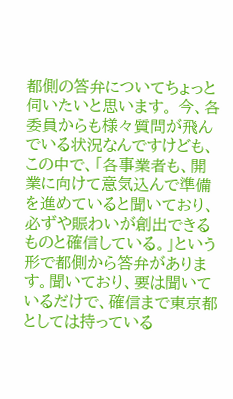都側の答弁についてちょっと伺いたいと思います。 今、各委員からも様々質問が飛んでいる状況なんですけども、この中で、「各事業者も、開業に向けて意気込んで準備を進めていると聞いており、必ずや賑わいが創出できるものと確信している。」という形で都側から答弁があります。聞いており、要は聞いているだけで、確信まで東京都としては持っている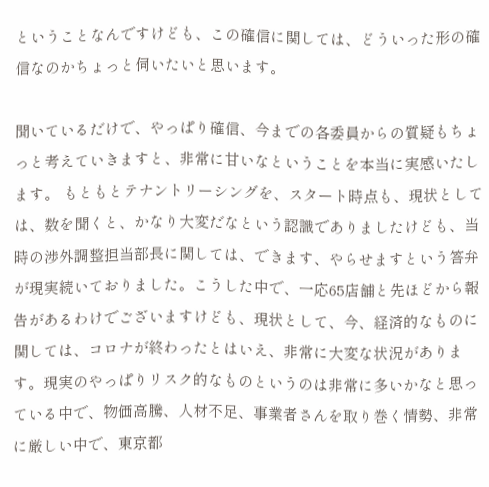ということなんですけども、この確信に関しては、どういった形の確信なのかちょっと伺いたいと思います。

聞いているだけで、やっぱり確信、今までの各委員からの質疑もちょっと考えていきますと、非常に甘いなということを本当に実感いたします。 もともとテナントリーシングを、スタート時点も、現状としては、数を聞くと、かなり大変だなという認識でありましたけども、当時の渉外調整担当部長に関しては、できます、やらせますという答弁が現実続いておりました。こうした中で、一応65店舗と先ほどから報告があるわけでございますけども、現状として、今、経済的なものに関しては、コロナが終わったとはいえ、非常に大変な状況があります。現実のやっぱりリスク的なものというのは非常に多いかなと思っている中で、物価高騰、人材不足、事業者さんを取り巻く情勢、非常に厳しい中で、東京都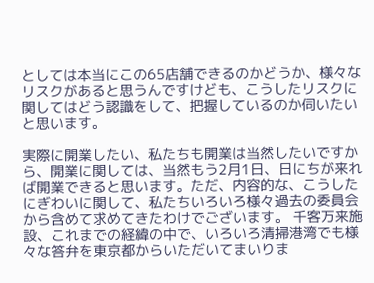としては本当にこの65店舗できるのかどうか、様々なリスクがあると思うんですけども、こうしたリスクに関してはどう認識をして、把握しているのか伺いたいと思います。

実際に開業したい、私たちも開業は当然したいですから、開業に関しては、当然もう2月1日、日にちが来れば開業できると思います。ただ、内容的な、こうしたにぎわいに関して、私たちいろいろ様々過去の委員会から含めて求めてきたわけでございます。 千客万来施設、これまでの経緯の中で、いろいろ清掃港湾でも様々な答弁を東京都からいただいてまいりま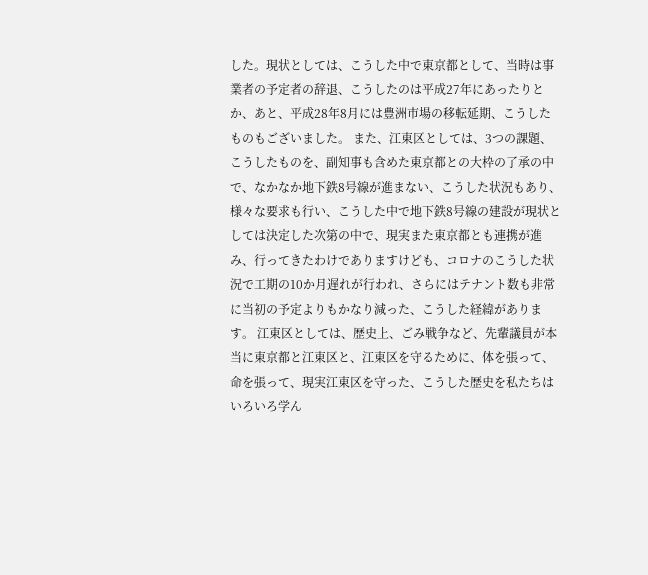した。現状としては、こうした中で東京都として、当時は事業者の予定者の辞退、こうしたのは平成27年にあったりとか、あと、平成28年8月には豊洲市場の移転延期、こうしたものもございました。 また、江東区としては、3つの課題、こうしたものを、副知事も含めた東京都との大枠の了承の中で、なかなか地下鉄8号線が進まない、こうした状況もあり、様々な要求も行い、こうした中で地下鉄8号線の建設が現状としては決定した次第の中で、現実また東京都とも連携が進み、行ってきたわけでありますけども、コロナのこうした状況で工期の10か月遅れが行われ、さらにはテナント数も非常に当初の予定よりもかなり減った、こうした経緯があります。 江東区としては、歴史上、ごみ戦争など、先輩議員が本当に東京都と江東区と、江東区を守るために、体を張って、命を張って、現実江東区を守った、こうした歴史を私たちはいろいろ学ん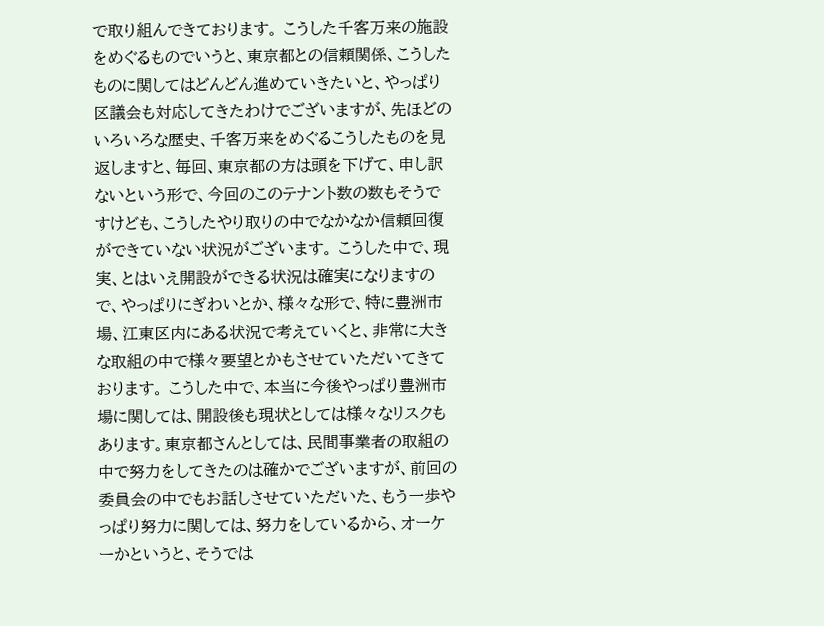で取り組んできております。 こうした千客万来の施設をめぐるものでいうと、東京都との信頼関係、こうしたものに関してはどんどん進めていきたいと、やっぱり区議会も対応してきたわけでございますが、先ほどのいろいろな歴史、千客万来をめぐるこうしたものを見返しますと、毎回、東京都の方は頭を下げて、申し訳ないという形で、今回のこのテナント数の数もそうですけども、こうしたやり取りの中でなかなか信頼回復ができていない状況がございます。 こうした中で、現実、とはいえ開設ができる状況は確実になりますので、やっぱりにぎわいとか、様々な形で、特に豊洲市場、江東区内にある状況で考えていくと、非常に大きな取組の中で様々要望とかもさせていただいてきております。 こうした中で、本当に今後やっぱり豊洲市場に関しては、開設後も現状としては様々なリスクもあります。東京都さんとしては、民間事業者の取組の中で努力をしてきたのは確かでございますが、前回の委員会の中でもお話しさせていただいた、もう一歩やっぱり努力に関しては、努力をしているから、オーケーかというと、そうでは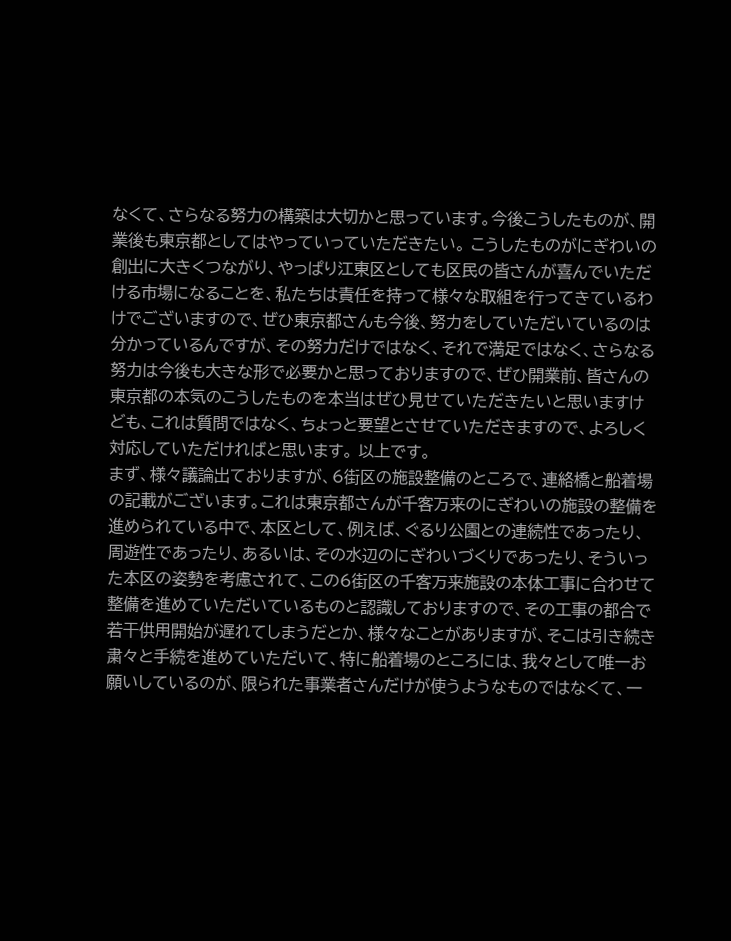なくて、さらなる努力の構築は大切かと思っています。今後こうしたものが、開業後も東京都としてはやっていっていただきたい。 こうしたものがにぎわいの創出に大きくつながり、やっぱり江東区としても区民の皆さんが喜んでいただける市場になることを、私たちは責任を持って様々な取組を行ってきているわけでございますので、ぜひ東京都さんも今後、努力をしていただいているのは分かっているんですが、その努力だけではなく、それで満足ではなく、さらなる努力は今後も大きな形で必要かと思っておりますので、ぜひ開業前、皆さんの東京都の本気のこうしたものを本当はぜひ見せていただきたいと思いますけども、これは質問ではなく、ちょっと要望とさせていただきますので、よろしく対応していただければと思います。 以上です。
まず、様々議論出ておりますが、6街区の施設整備のところで、連絡橋と船着場の記載がございます。これは東京都さんが千客万来のにぎわいの施設の整備を進められている中で、本区として、例えば、ぐるり公園との連続性であったり、周遊性であったり、あるいは、その水辺のにぎわいづくりであったり、そういった本区の姿勢を考慮されて、この6街区の千客万来施設の本体工事に合わせて整備を進めていただいているものと認識しておりますので、その工事の都合で若干供用開始が遅れてしまうだとか、様々なことがありますが、そこは引き続き粛々と手続を進めていただいて、特に船着場のところには、我々として唯一お願いしているのが、限られた事業者さんだけが使うようなものではなくて、一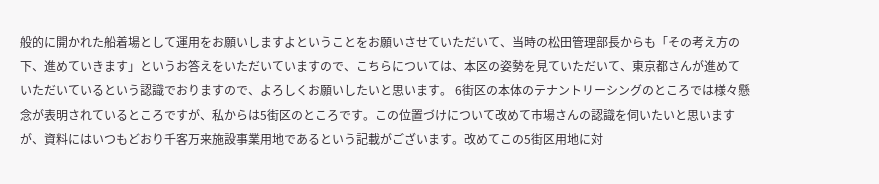般的に開かれた船着場として運用をお願いしますよということをお願いさせていただいて、当時の松田管理部長からも「その考え方の下、進めていきます」というお答えをいただいていますので、こちらについては、本区の姿勢を見ていただいて、東京都さんが進めていただいているという認識でおりますので、よろしくお願いしたいと思います。 6街区の本体のテナントリーシングのところでは様々懸念が表明されているところですが、私からは5街区のところです。この位置づけについて改めて市場さんの認識を伺いたいと思いますが、資料にはいつもどおり千客万来施設事業用地であるという記載がございます。改めてこの5街区用地に対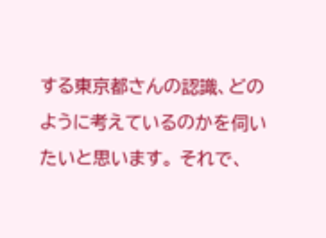する東京都さんの認識、どのように考えているのかを伺いたいと思います。 それで、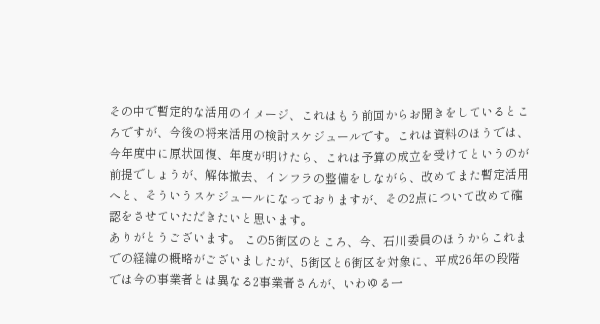その中で暫定的な活用のイメージ、これはもう前回からお聞きをしているところですが、今後の将来活用の検討スケジュールです。これは資料のほうでは、今年度中に原状回復、年度が明けたら、これは予算の成立を受けてというのが前提でしょうが、解体撤去、インフラの整備をしながら、改めてまた暫定活用へと、そういうスケジュールになっておりますが、その2点について改めて確認をさせていただきたいと思います。
ありがとうございます。 この5街区のところ、今、石川委員のほうからこれまでの経緯の概略がございましたが、5街区と6街区を対象に、平成26年の段階では今の事業者とは異なる2事業者さんが、いわゆる一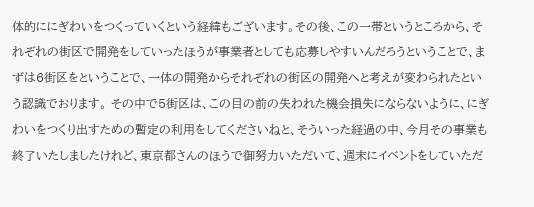体的ににぎわいをつくっていくという経緯もございます。その後、この一帯というところから、それぞれの街区で開発をしていったほうが事業者としても応募しやすいんだろうということで、まずは6街区をということで、一体の開発からそれぞれの街区の開発へと考えが変わられたという認識でおります。 その中で5街区は、この目の前の失われた機会損失にならないように、にぎわいをつくり出すための暫定の利用をしてくださいねと、そういった経過の中、今月その事業も終了いたしましたけれど、東京都さんのほうで御努力いただいて、週末にイベントをしていただ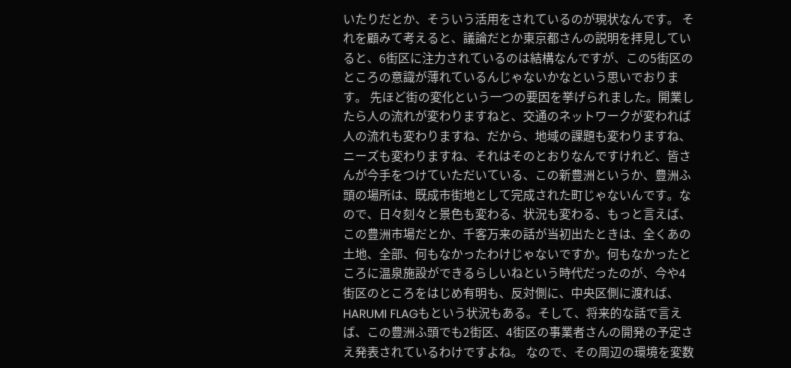いたりだとか、そういう活用をされているのが現状なんです。 それを顧みて考えると、議論だとか東京都さんの説明を拝見していると、6街区に注力されているのは結構なんですが、この5街区のところの意識が薄れているんじゃないかなという思いでおります。 先ほど街の変化という一つの要因を挙げられました。開業したら人の流れが変わりますねと、交通のネットワークが変われば人の流れも変わりますね、だから、地域の課題も変わりますね、ニーズも変わりますね、それはそのとおりなんですけれど、皆さんが今手をつけていただいている、この新豊洲というか、豊洲ふ頭の場所は、既成市街地として完成された町じゃないんです。なので、日々刻々と景色も変わる、状況も変わる、もっと言えば、この豊洲市場だとか、千客万来の話が当初出たときは、全くあの土地、全部、何もなかったわけじゃないですか。何もなかったところに温泉施設ができるらしいねという時代だったのが、今や4街区のところをはじめ有明も、反対側に、中央区側に渡れば、HARUMI FLAGもという状況もある。そして、将来的な話で言えば、この豊洲ふ頭でも2街区、4街区の事業者さんの開発の予定さえ発表されているわけですよね。 なので、その周辺の環境を変数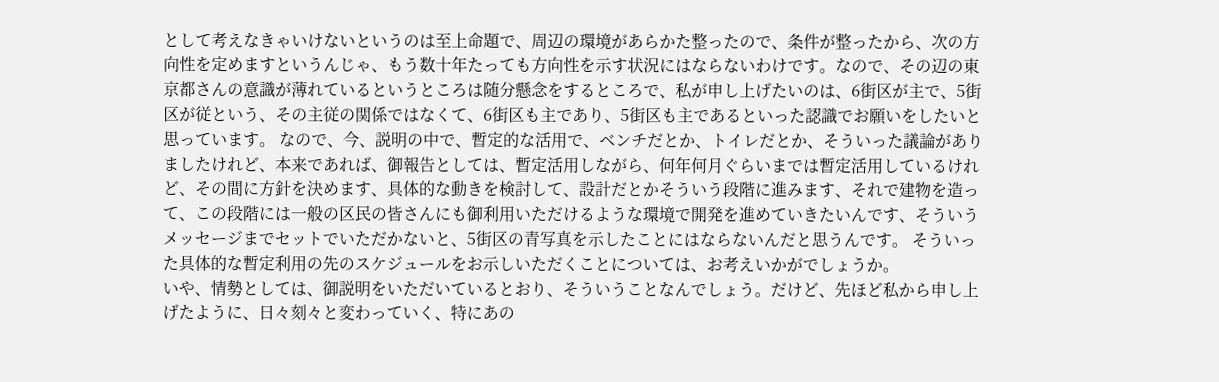として考えなきゃいけないというのは至上命題で、周辺の環境があらかた整ったので、条件が整ったから、次の方向性を定めますというんじゃ、もう数十年たっても方向性を示す状況にはならないわけです。なので、その辺の東京都さんの意識が薄れているというところは随分懸念をするところで、私が申し上げたいのは、6街区が主で、5街区が従という、その主従の関係ではなくて、6街区も主であり、5街区も主であるといった認識でお願いをしたいと思っています。 なので、今、説明の中で、暫定的な活用で、ベンチだとか、トイレだとか、そういった議論がありましたけれど、本来であれば、御報告としては、暫定活用しながら、何年何月ぐらいまでは暫定活用しているけれど、その間に方針を決めます、具体的な動きを検討して、設計だとかそういう段階に進みます、それで建物を造って、この段階には一般の区民の皆さんにも御利用いただけるような環境で開発を進めていきたいんです、そういうメッセージまでセットでいただかないと、5街区の青写真を示したことにはならないんだと思うんです。 そういった具体的な暫定利用の先のスケジュールをお示しいただくことについては、お考えいかがでしょうか。
いや、情勢としては、御説明をいただいているとおり、そういうことなんでしょう。だけど、先ほど私から申し上げたように、日々刻々と変わっていく、特にあの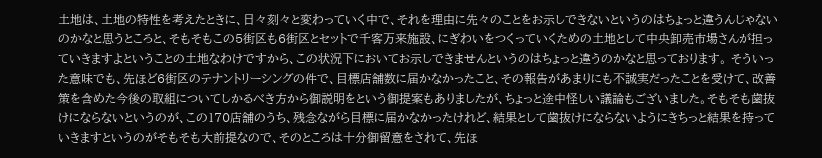土地は、土地の特性を考えたときに、日々刻々と変わっていく中で、それを理由に先々のことをお示しできないというのはちょっと違うんじゃないのかなと思うところと、そもそもこの5街区も6街区とセットで千客万来施設、にぎわいをつくっていくための土地として中央卸売市場さんが担っていきますよということの土地なわけですから、この状況下においてお示しできませんというのはちょっと違うのかなと思っております。 そういった意味でも、先ほど6街区のテナントリーシングの件で、目標店舗数に届かなかったこと、その報告があまりにも不誠実だったことを受けて、改善策を含めた今後の取組についてしかるべき方から御説明をという御提案もありましたが、ちょっと途中怪しい議論もございました。そもそも歯抜けにならないというのが、この170店舗のうち、残念ながら目標に届かなかったけれど、結果として歯抜けにならないようにきちっと結果を持っていきますというのがそもそも大前提なので、そのところは十分御留意をされて、先ほ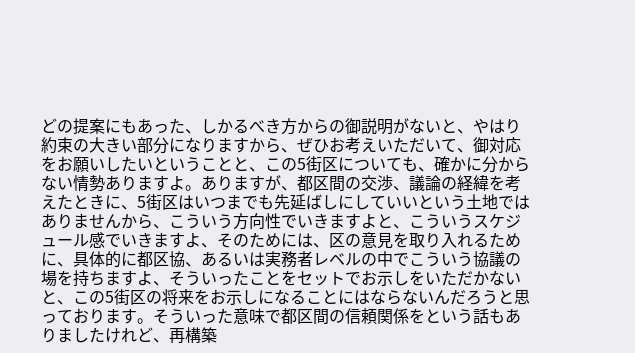どの提案にもあった、しかるべき方からの御説明がないと、やはり約束の大きい部分になりますから、ぜひお考えいただいて、御対応をお願いしたいということと、この5街区についても、確かに分からない情勢ありますよ。ありますが、都区間の交渉、議論の経緯を考えたときに、5街区はいつまでも先延ばしにしていいという土地ではありませんから、こういう方向性でいきますよと、こういうスケジュール感でいきますよ、そのためには、区の意見を取り入れるために、具体的に都区協、あるいは実務者レベルの中でこういう協議の場を持ちますよ、そういったことをセットでお示しをいただかないと、この5街区の将来をお示しになることにはならないんだろうと思っております。そういった意味で都区間の信頼関係をという話もありましたけれど、再構築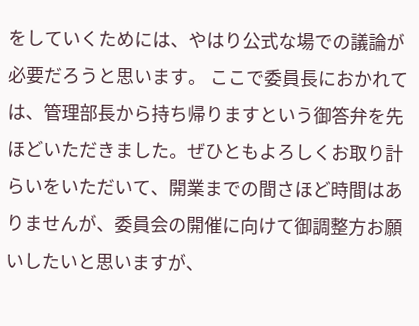をしていくためには、やはり公式な場での議論が必要だろうと思います。 ここで委員長におかれては、管理部長から持ち帰りますという御答弁を先ほどいただきました。ぜひともよろしくお取り計らいをいただいて、開業までの間さほど時間はありませんが、委員会の開催に向けて御調整方お願いしたいと思いますが、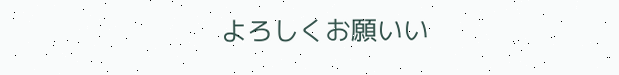よろしくお願いい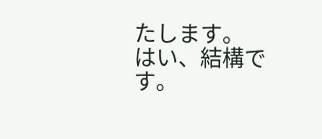たします。
はい、結構です。